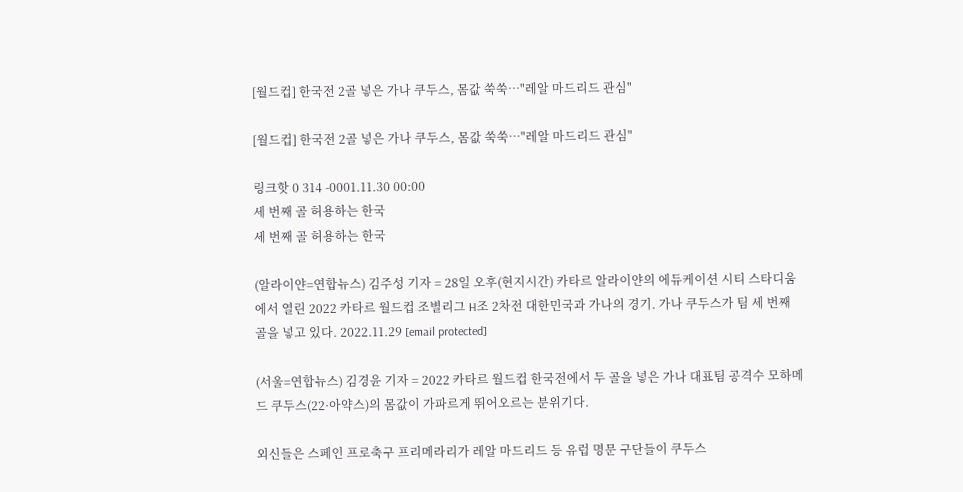[월드컵] 한국전 2골 넣은 가나 쿠두스, 몸값 쑥쑥…"레알 마드리드 관심"

[월드컵] 한국전 2골 넣은 가나 쿠두스, 몸값 쑥쑥…"레알 마드리드 관심"

링크핫 0 314 -0001.11.30 00:00
세 번째 골 허용하는 한국
세 번째 골 허용하는 한국

(알라이얀=연합뉴스) 김주성 기자 = 28일 오후(현지시간) 카타르 알라이얀의 에듀케이션 시티 스타디움에서 열린 2022 카타르 월드컵 조별리그 H조 2차전 대한민국과 가나의 경기. 가나 쿠두스가 팀 세 번째 골을 넣고 있다. 2022.11.29 [email protected]

(서울=연합뉴스) 김경윤 기자 = 2022 카타르 월드컵 한국전에서 두 골을 넣은 가나 대표팀 공격수 모하메드 쿠두스(22·아약스)의 몸값이 가파르게 뛰어오르는 분위기다.

외신들은 스페인 프로축구 프리메라리가 레알 마드리드 등 유럽 명문 구단들이 쿠두스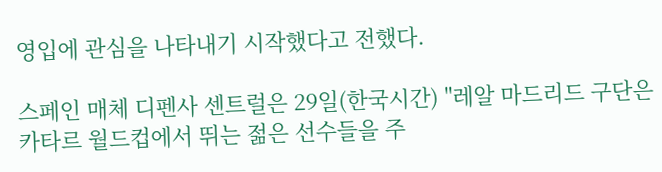영입에 관심을 나타내기 시작했다고 전했다.

스페인 매체 디펜사 센트럴은 29일(한국시간) "레알 마드리드 구단은 카타르 월드컵에서 뛰는 젊은 선수들을 주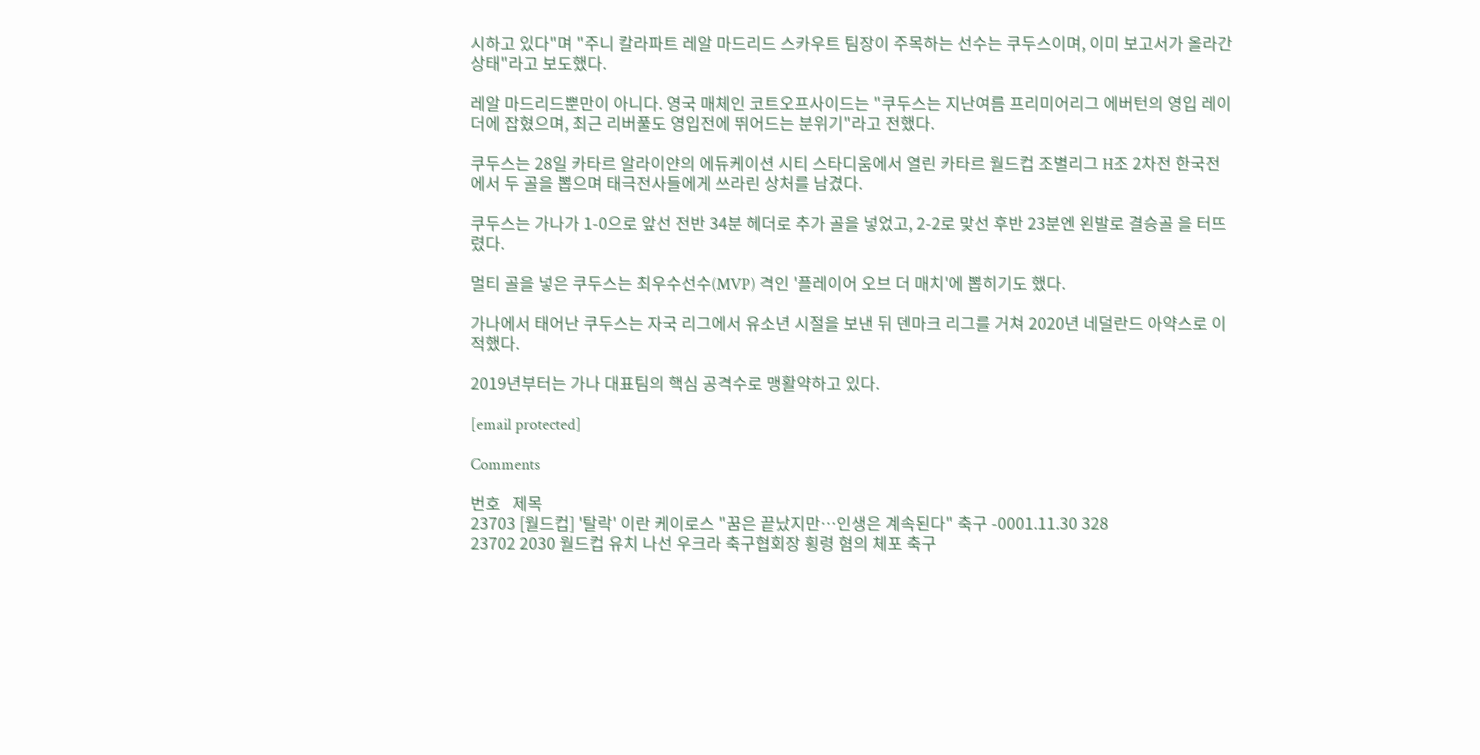시하고 있다"며 "주니 칼라파트 레알 마드리드 스카우트 팀장이 주목하는 선수는 쿠두스이며, 이미 보고서가 올라간 상태"라고 보도했다.

레알 마드리드뿐만이 아니다. 영국 매체인 코트오프사이드는 "쿠두스는 지난여름 프리미어리그 에버턴의 영입 레이더에 잡혔으며, 최근 리버풀도 영입전에 뛰어드는 분위기"라고 전했다.

쿠두스는 28일 카타르 알라이얀의 에듀케이션 시티 스타디움에서 열린 카타르 월드컵 조별리그 H조 2차전 한국전에서 두 골을 뽑으며 태극전사들에게 쓰라린 상처를 남겼다.

쿠두스는 가나가 1-0으로 앞선 전반 34분 헤더로 추가 골을 넣었고, 2-2로 맞선 후반 23분엔 왼발로 결승골 을 터뜨렸다.

멀티 골을 넣은 쿠두스는 최우수선수(MVP) 격인 '플레이어 오브 더 매치'에 뽑히기도 했다.

가나에서 태어난 쿠두스는 자국 리그에서 유소년 시절을 보낸 뒤 덴마크 리그를 거쳐 2020년 네덜란드 아약스로 이적했다.

2019년부터는 가나 대표팀의 핵심 공격수로 맹활약하고 있다.

[email protected]

Comments

번호   제목
23703 [월드컵] '탈락' 이란 케이로스 "꿈은 끝났지만…인생은 계속된다" 축구 -0001.11.30 328
23702 2030 월드컵 유치 나선 우크라 축구협회장 횡령 혐의 체포 축구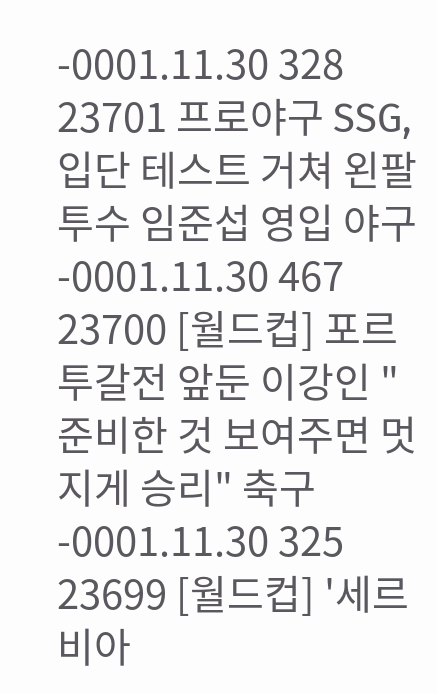-0001.11.30 328
23701 프로야구 SSG, 입단 테스트 거쳐 왼팔 투수 임준섭 영입 야구 -0001.11.30 467
23700 [월드컵] 포르투갈전 앞둔 이강인 "준비한 것 보여주면 멋지게 승리" 축구 -0001.11.30 325
23699 [월드컵] '세르비아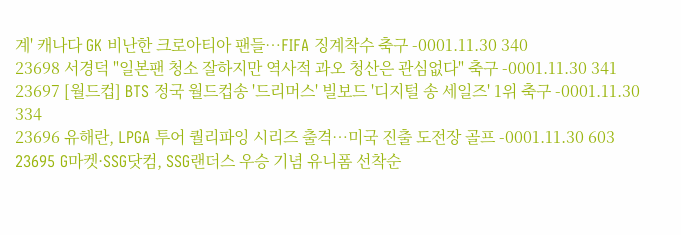계' 캐나다 GK 비난한 크로아티아 팬들…FIFA 징계착수 축구 -0001.11.30 340
23698 서경덕 "일본팬 청소 잘하지만 역사적 과오 청산은 관심없다" 축구 -0001.11.30 341
23697 [월드컵] BTS 정국 월드컵송 '드리머스' 빌보드 '디지털 송 세일즈' 1위 축구 -0001.11.30 334
23696 유해란, LPGA 투어 퀄리파잉 시리즈 출격…미국 진출 도전장 골프 -0001.11.30 603
23695 G마켓·SSG닷컴, SSG랜더스 우승 기념 유니폼 선착순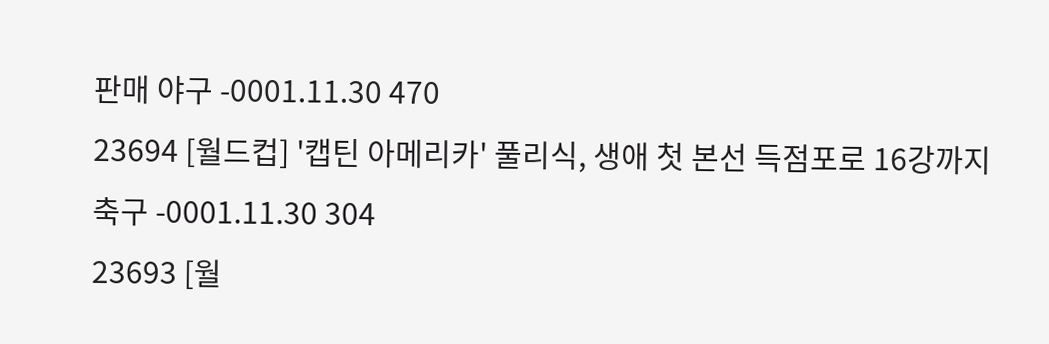판매 야구 -0001.11.30 470
23694 [월드컵] '캡틴 아메리카' 풀리식, 생애 첫 본선 득점포로 16강까지 축구 -0001.11.30 304
23693 [월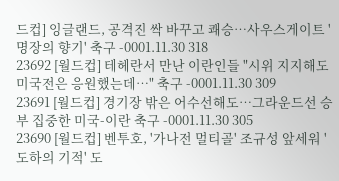드컵] 잉글랜드, 공격진 싹 바꾸고 쾌승…사우스게이트 '명장의 향기' 축구 -0001.11.30 318
23692 [월드컵] 테헤란서 만난 이란인들 "시위 지지해도 미국전은 응원했는데…" 축구 -0001.11.30 309
23691 [월드컵] 경기장 밖은 어수선해도…그라운드선 승부 집중한 미국-이란 축구 -0001.11.30 305
23690 [월드컵] 벤투호, '가나전 멀티골' 조규성 앞세워 '도하의 기적' 도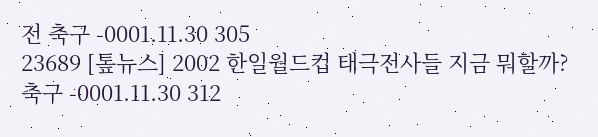전 축구 -0001.11.30 305
23689 [톺뉴스] 2002 한일월드컵 태극전사들 지금 뭐할까? 축구 -0001.11.30 312